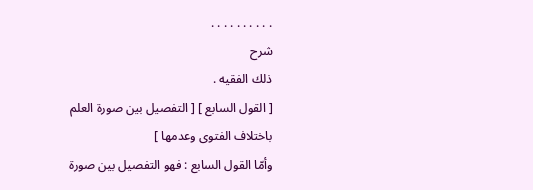. . . . . . . . . .
شرح
ذلك الفقيه .
[ القول السابع ] [ التفصيل بين صورة العلم باختلاف الفتوى وعدمها ]
وأمّا القول السابع : فهو التفصيل بين صورة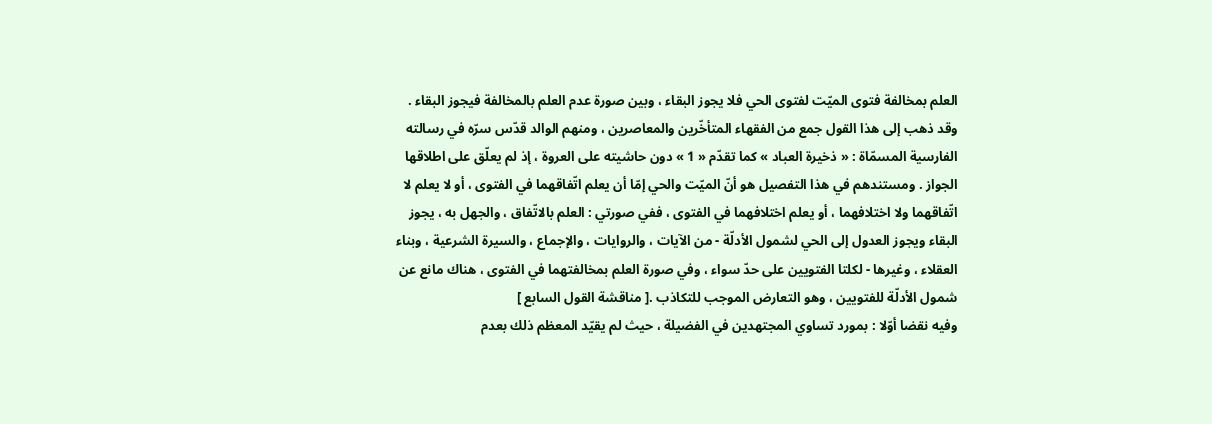العلم بمخالفة فتوى الميّت لفتوى الحي فلا يجوز البقاء ، وبين صورة عدم العلم بالمخالفة فيجوز البقاء . وقد ذهب إلى هذا القول جمع من الفقهاء المتأخّرين والمعاصرين ، ومنهم الوالد قدّس سرّه في رسالته الفارسية المسمّاة : « ذخيرة العباد » كما تقدّم « 1 » دون حاشيته على العروة ، إذ لم يعلّق على اطلاقها الجواز . ومستندهم في هذا التفصيل هو أنّ الميّت والحي إمّا أن يعلم اتّفاقهما في الفتوى ، أو لا يعلم لا اتّفاقهما ولا اختلافهما ، أو يعلم اختلافهما في الفتوى ، ففي صورتي : العلم بالاتّفاق ، والجهل به ، يجوز البقاء ويجوز العدول إلى الحي لشمول الأدلّة - من الآيات ، والروايات ، والإجماع ، والسيرة الشرعية ، وبناء العقلاء ، وغيرها - لكلتا الفتويين على حدّ سواء ، وفي صورة العلم بمخالفتهما في الفتوى ، هناك مانع عن شمول الأدلّة للفتويين ، وهو التعارض الموجب للتكاذب .[ مناقشة القول السابع ]
وفيه نقضا أوّلا : بمورد تساوي المجتهدين في الفضيلة ، حيث لم يقيّد المعظم ذلك بعدم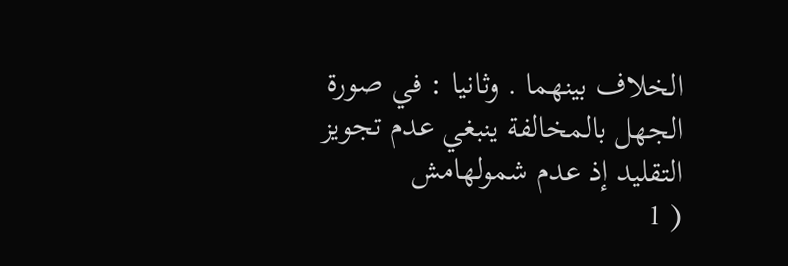الخلاف بينهما . وثانيا : في صورة الجهل بالمخالفة ينبغي عدم تجويز التقليد إذ عدم شمولهامش
( 1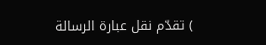) تقدّم نقل عبارة الرسالة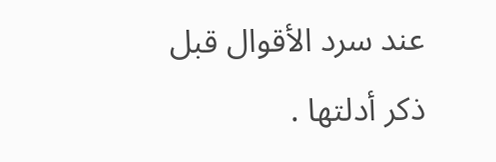عند سرد الأقوال قبل ذكر أدلتها .